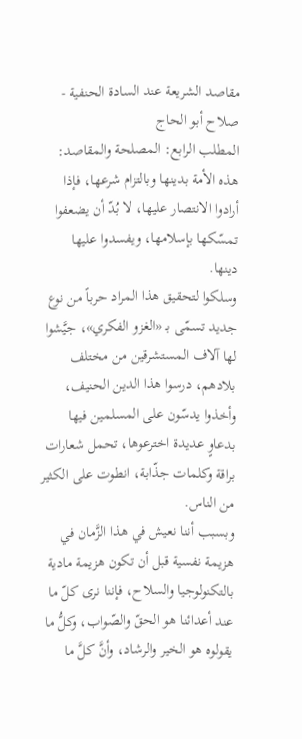مقاصد الشريعة عند السادة الحنفية - صلاح أبو الحاج
المطلب الرابع: المصلحة والمقاصد:
هذه الأمة بدينها وبالتزام شرعها، فإذا أرادوا الانتصار عليها، لا بُدّ أن يضعفوا تمسّكها بإسلامها، ويفسدوا عليها دينها.
وسلكوا لتحقيق هذا المراد حرباً من نوع جديد تسمّى بـ «الغزو الفكري»، جيَّشوا لها آلاف المستشرقين من مختلف بلادهم، درسوا هذا الدين الحنيف، وأخذوا يدسّون على المسلمين فيها بدعاوٍ عديدة اخترعوها، تحمل شعارات براقة وكلمات جذّابة، انطوت على الكثير من الناس.
وبسبب أننا نعيش في هذا الزَّمان في هزيمة نفسية قبل أن تكون هزيمة مادية بالتكنولوجيا والسلاح، فإننا نرى كلّ ما عند أعدائنا هو الحقّ والصّواب، وكلُّ ما يقولوه هو الخير والرشاد، وأنَّ كلَّ ما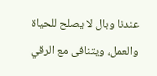عندنا وبال لا يصلح للحياة والعمل، ويتنافى مع الرقي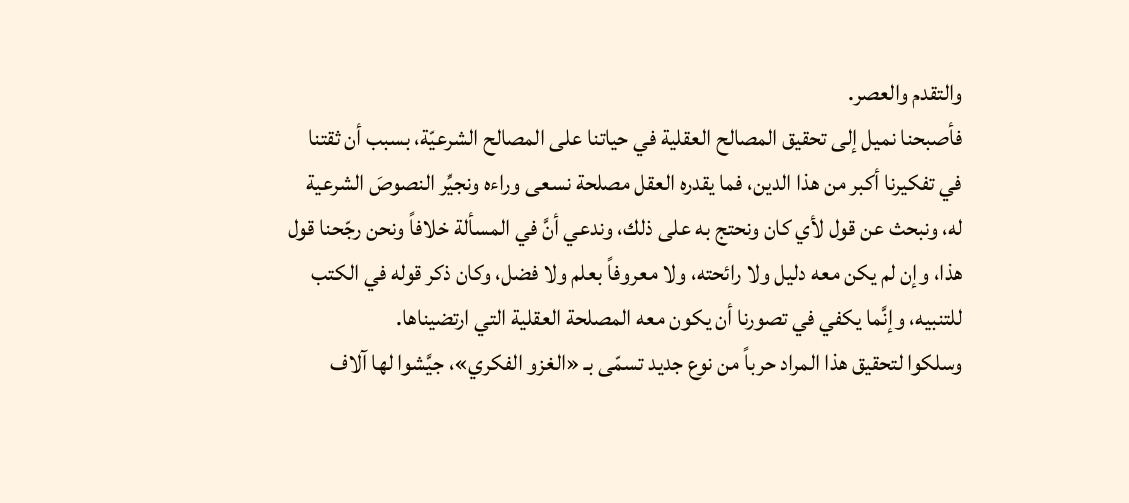والتقدم والعصر.
فأصبحنا نميل إلى تحقيق المصالح العقلية في حياتنا على المصالح الشرعيّة، بسبب أن ثقتنا في تفكيرنا أكبر من هذا الدين، فما يقدره العقل مصلحة نسعى وراءه ونجيِّر النصوصَ الشرعية له، ونبحث عن قول لأي كان ونحتج به على ذلك، وندعي أنَّ في المسألة خلافاً ونحن رجّحنا قول هذا، وإن لم يكن معه دليل ولا رائحته، ولا معروفاً بعلم ولا فضل، وكان ذكر قوله في الكتب للتنبيه، وإنَّما يكفي في تصورنا أن يكون معه المصلحة العقلية التي ارتضيناها.
وسلكوا لتحقيق هذا المراد حرباً من نوع جديد تسمّى بـ «الغزو الفكري»، جيَّشوا لها آلاف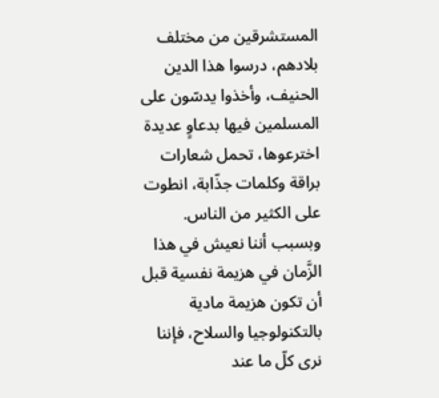المستشرقين من مختلف بلادهم، درسوا هذا الدين الحنيف، وأخذوا يدسّون على المسلمين فيها بدعاوٍ عديدة اخترعوها، تحمل شعارات براقة وكلمات جذّابة، انطوت على الكثير من الناس.
وبسبب أننا نعيش في هذا الزَّمان في هزيمة نفسية قبل أن تكون هزيمة مادية بالتكنولوجيا والسلاح، فإننا نرى كلّ ما عند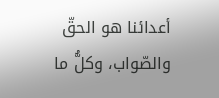أعدائنا هو الحقّ والصّواب، وكلُّ ما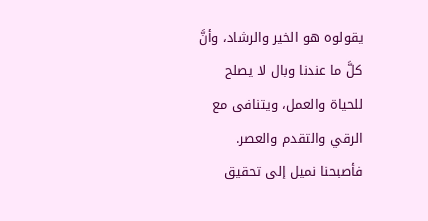يقولوه هو الخير والرشاد، وأنَّ كلَّ ما عندنا وبال لا يصلح للحياة والعمل، ويتنافى مع الرقي والتقدم والعصر.
فأصبحنا نميل إلى تحقيق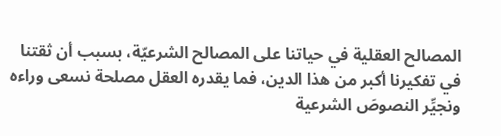المصالح العقلية في حياتنا على المصالح الشرعيّة، بسبب أن ثقتنا في تفكيرنا أكبر من هذا الدين، فما يقدره العقل مصلحة نسعى وراءه ونجيِّر النصوصَ الشرعية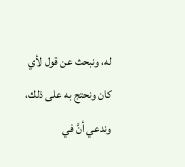له، ونبحث عن قول لأي كان ونحتج به على ذلك، وندعي أنَّ في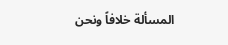المسألة خلافاً ونحن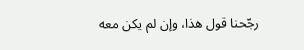رجّحنا قول هذا، وإن لم يكن معه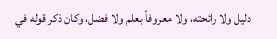دليل ولا رائحته، ولا معروفاً بعلم ولا فضل، وكان ذكر قوله في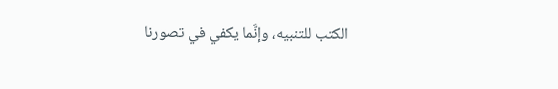الكتب للتنبيه، وإنَّما يكفي في تصورنا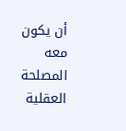أن يكون معه المصلحة العقلية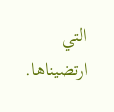التي ارتضيناها.